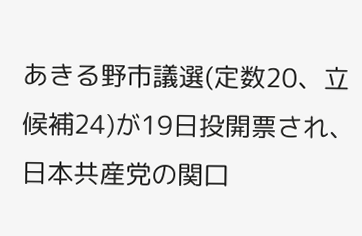あきる野市議選(定数20、立候補24)が19日投開票され、日本共産党の関口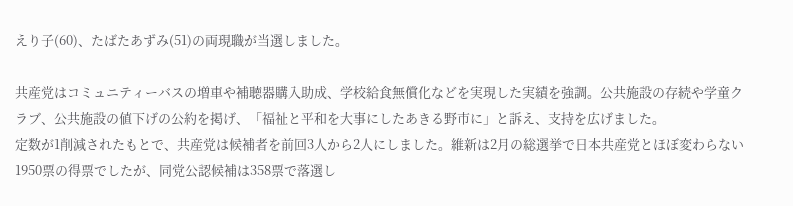えり子(60)、たばたあずみ(51)の両現職が当選しました。

共産党はコミュニティーバスの増車や補聴器購入助成、学校給食無償化などを実現した実績を強調。公共施設の存続や学童クラブ、公共施設の値下げの公約を掲げ、「福祉と平和を大事にしたあきる野市に」と訴え、支持を広げました。
定数が1削減されたもとで、共産党は候補者を前回3人から2人にしました。維新は2月の総選挙で日本共産党とほぼ変わらない1950票の得票でしたが、同党公認候補は358票で落選し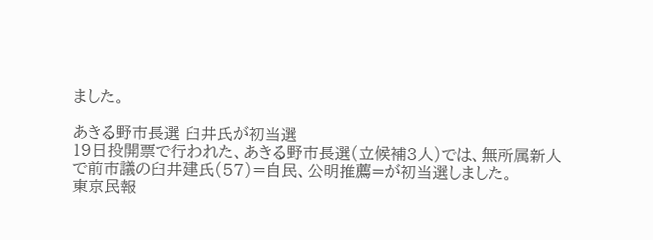ました。

あきる野市長選 臼井氏が初当選
19日投開票で行われた、あきる野市長選(立候補3人)では、無所属新人で前市議の臼井建氏(57)=自民、公明推薦=が初当選しました。
東京民報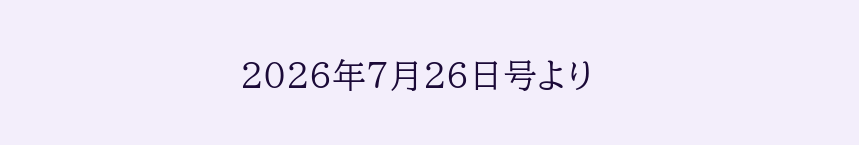2026年7月26日号より